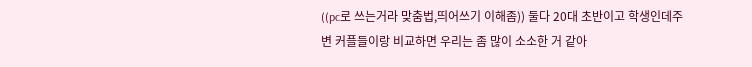((pc로 쓰는거라 맞춤법,띄어쓰기 이해좀)) 둘다 20대 초반이고 학생인데주변 커플들이랑 비교하면 우리는 좀 많이 소소한 거 같아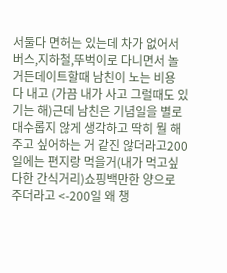서둘다 면허는 있는데 차가 없어서 버스,지하철,뚜벅이로 다니면서 놀거든데이트할때 남친이 노는 비용 다 내고 (가끔 내가 사고 그럴때도 있기는 해)근데 남친은 기념일을 별로 대수롭지 않게 생각하고 딱히 뭘 해주고 싶어하는 거 같진 않더라고200일에는 편지랑 먹을거(내가 먹고싶다한 간식거리)쇼핑백만한 양으로 주더라고 <-200일 왜 챙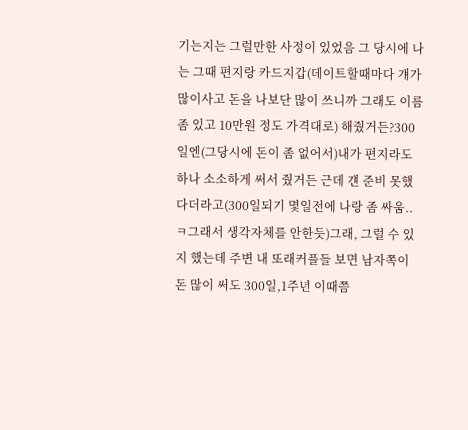기는지는 그럴만한 사정이 있었음 그 당시에 나는 그때 편지랑 카드지갑(데이트할때마다 걔가 많이사고 돈을 나보단 많이 쓰니까 그래도 이름 좀 있고 10만원 정도 가격대로) 해줬거든?300일엔(그당시에 돈이 좀 없어서)내가 편지라도 하나 소소하게 써서 줬거든 근데 걘 준비 못했다더라고(300일되기 몇일전에 나랑 좀 싸움..ㅋ그래서 생각자체를 안한듯)그래, 그럴 수 있지 했는데 주변 내 또래커플들 보면 남자쪽이 돈 많이 써도 300일,1주년 이때쯤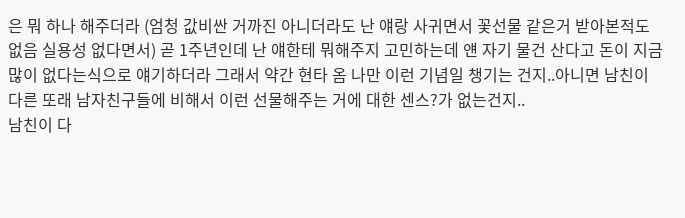은 뭐 하나 해주더라 (엄청 값비싼 거까진 아니더라도 난 얘랑 사귀면서 꽃선물 같은거 받아본적도 없음 실용성 없다면서) 곧 1주년인데 난 얘한테 뭐해주지 고민하는데 얜 자기 물건 산다고 돈이 지금 많이 없다는식으로 얘기하더라 그래서 약간 현타 옴 나만 이런 기념일 챙기는 건지..아니면 남친이 다른 또래 남자친구들에 비해서 이런 선물해주는 거에 대한 센스?가 없는건지..
남친이 다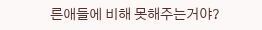른애들에 비해 못해주는거야?